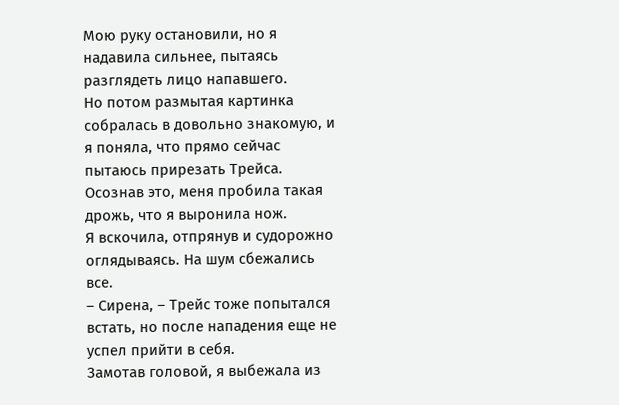Мою руку остановили, но я надавила сильнее, пытаясь разглядеть лицо напавшего.
Но потом размытая картинка собралась в довольно знакомую, и я поняла, что прямо сейчас пытаюсь прирезать Трейса.
Осознав это, меня пробила такая дрожь, что я выронила нож.
Я вскочила, отпрянув и судорожно оглядываясь. На шум сбежались все.
– Сирена, – Трейс тоже попытался встать, но после нападения еще не успел прийти в себя.
Замотав головой, я выбежала из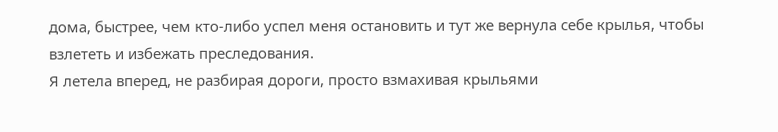дома, быстрее, чем кто-либо успел меня остановить и тут же вернула себе крылья, чтобы взлететь и избежать преследования.
Я летела вперед, не разбирая дороги, просто взмахивая крыльями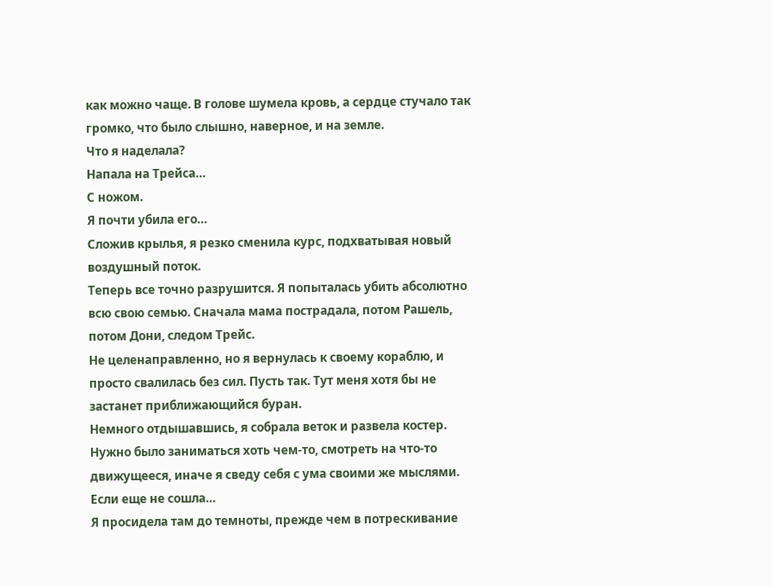как можно чаще. В голове шумела кровь, а сердце стучало так громко, что было слышно, наверное, и на земле.
Что я наделала?
Напала на Трейса…
С ножом.
Я почти убила его…
Сложив крылья, я резко сменила курс, подхватывая новый воздушный поток.
Теперь все точно разрушится. Я попыталась убить абсолютно всю свою семью. Сначала мама пострадала, потом Рашель, потом Дони, следом Трейс.
Не целенаправленно, но я вернулась к своему кораблю, и просто свалилась без сил. Пусть так. Тут меня хотя бы не застанет приближающийся буран.
Немного отдышавшись, я собрала веток и развела костер. Нужно было заниматься хоть чем-то, смотреть на что-то движущееся, иначе я сведу себя с ума своими же мыслями. Если еще не сошла…
Я просидела там до темноты, прежде чем в потрескивание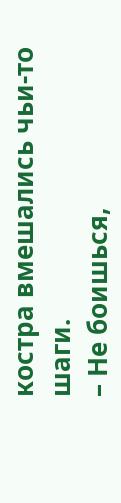костра вмешались чьи-то шаги.
– Не боишься,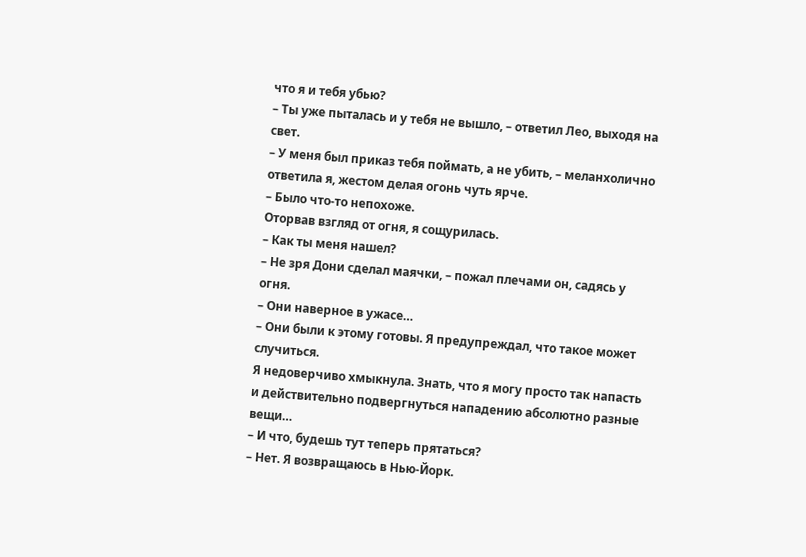что я и тебя убью?
– Ты уже пыталась и у тебя не вышло, – ответил Лео, выходя на свет.
– У меня был приказ тебя поймать, а не убить, – меланхолично ответила я, жестом делая огонь чуть ярче.
– Было что-то непохоже.
Оторвав взгляд от огня, я сощурилась.
– Как ты меня нашел?
– Не зря Дони сделал маячки, – пожал плечами он, садясь у огня.
– Они наверное в ужасе…
– Они были к этому готовы. Я предупреждал, что такое может случиться.
Я недоверчиво хмыкнула. Знать, что я могу просто так напасть и действительно подвергнуться нападению абсолютно разные вещи…
– И что, будешь тут теперь прятаться?
– Нет. Я возвращаюсь в Нью-Йорк.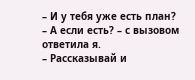– И у тебя уже есть план?
– А если есть? – с вызовом ответила я.
– Рассказывай и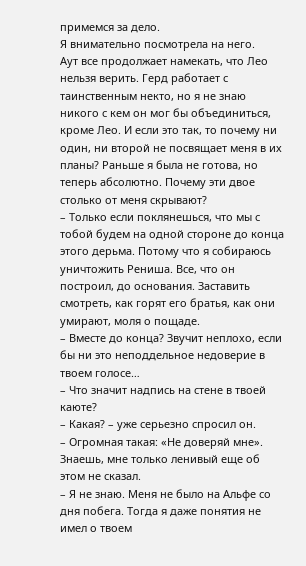примемся за дело.
Я внимательно посмотрела на него.
Аут все продолжает намекать, что Лео нельзя верить. Герд работает с таинственным некто, но я не знаю никого с кем он мог бы объединиться, кроме Лео. И если это так, то почему ни один, ни второй не посвящает меня в их планы? Раньше я была не готова, но теперь абсолютно. Почему эти двое столько от меня скрывают?
– Только если поклянешься, что мы с тобой будем на одной стороне до конца этого дерьма. Потому что я собираюсь уничтожить Рениша. Все, что он построил, до основания. Заставить смотреть, как горят его братья, как они умирают, моля о пощаде.
– Вместе до конца? Звучит неплохо, если бы ни это неподдельное недоверие в твоем голосе…
– Что значит надпись на стене в твоей каюте?
– Какая? – уже серьезно спросил он.
– Огромная такая: «Не доверяй мне». Знаешь, мне только ленивый еще об этом не сказал.
– Я не знаю. Меня не было на Альфе со дня побега. Тогда я даже понятия не имел о твоем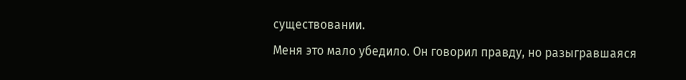существовании.
Меня это мало убедило. Он говорил правду, но разыгравшаяся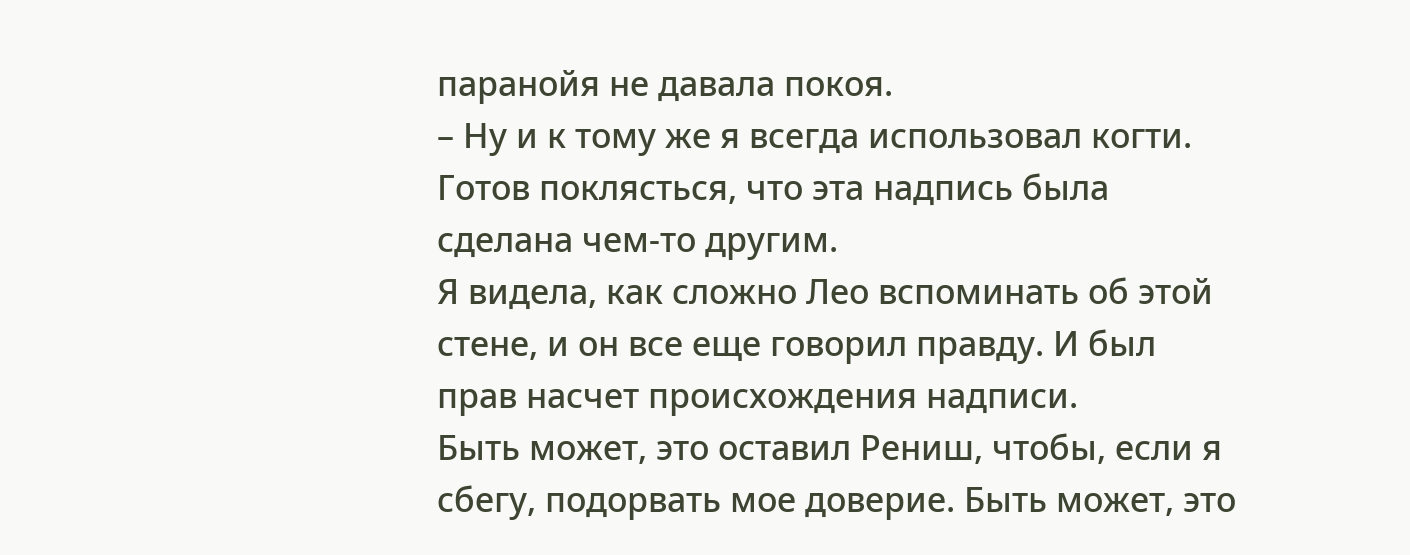паранойя не давала покоя.
– Ну и к тому же я всегда использовал когти. Готов поклясться, что эта надпись была сделана чем-то другим.
Я видела, как сложно Лео вспоминать об этой стене, и он все еще говорил правду. И был прав насчет происхождения надписи.
Быть может, это оставил Рениш, чтобы, если я сбегу, подорвать мое доверие. Быть может, это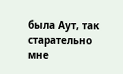была Аут, так старательно мне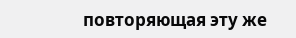повторяющая эту же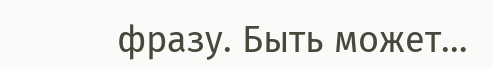фразу. Быть может…